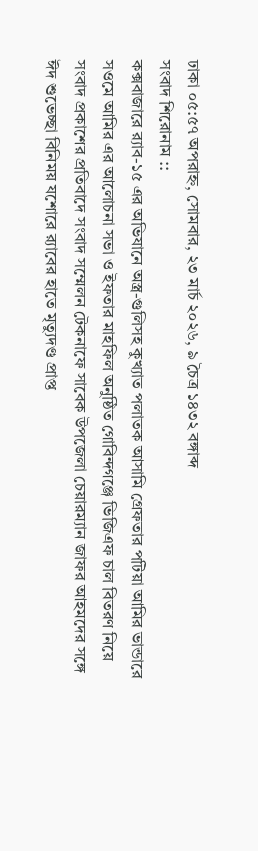ঢাকা ০৫:৫৭ অপরাহ্ন, সোমবার, ২৩ মার্চ ২০২৬, ৯ চৈত্র ১৪৩২ বঙ্গাব্দ
সংবাদ শিরোনাম ::
কক্সবাজারে র‍্যাব-১৫ এর অভিযানে অস্ত্র-গুলিসহ কুখ্যাত পলাতক আসামি গ্রেফতার পটিয়া আমির ভান্ডারে সওমে আমির এর আলোচনা সভা ও ইফতার মাহফিল অনুষ্ঠিত গোবিন্দগঞ্জে ভিজিএফ চাল বিতরণ নিয়ে সংবাদ প্রকাশের প্রতিবাদে সংবাদ সম্মেলন টেকনাফে সাবেক উপজেলা চেয়ারম্যান জাফর আহমদের সঙ্গে ঈদ শুভেচ্ছা বিনিময় যশোরে র‌্যাবের হাতে মৃত‍্যুদণ্ড প্রাপ্ত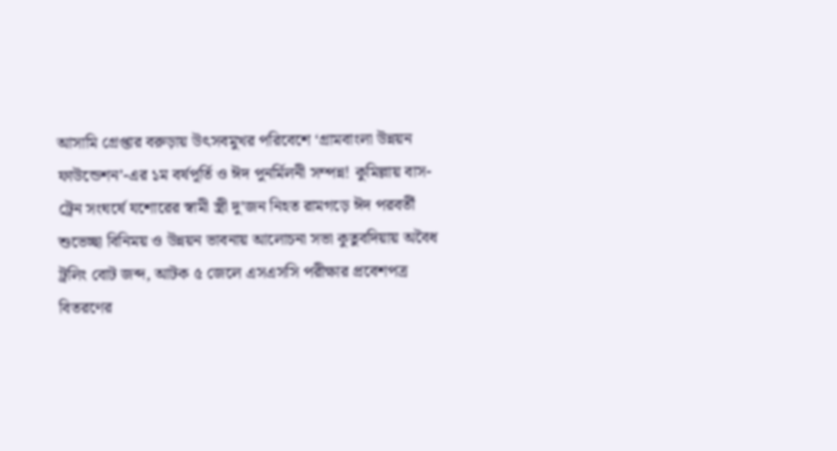আসামি গ্রেপ্তার বরুড়ায় উৎসবমুখর পরিবেশে ‘গ্রামবাংলা উন্নয়ন ফাউন্ডেশন’-এর ১ম বর্ষপূর্তি ও ঈদ পুনর্মিলনী সম্পন্ন! কুমিল্লায় বাস-ট্রেন সংঘর্ষে যশোরের স্বামী স্ত্রী দু’জন নিহত রামগড়ে ঈদ পরবর্তী শুভেচ্ছা বিনিময় ও উন্নয়ন ভাবনায় আলোচনা সভা কুতুবদিয়ায় অবৈধ ট্রলিং বোট জব্দ, আটক ৫ জেলে এসএসসি পরীক্ষার প্রবেশপত্র বিতরণের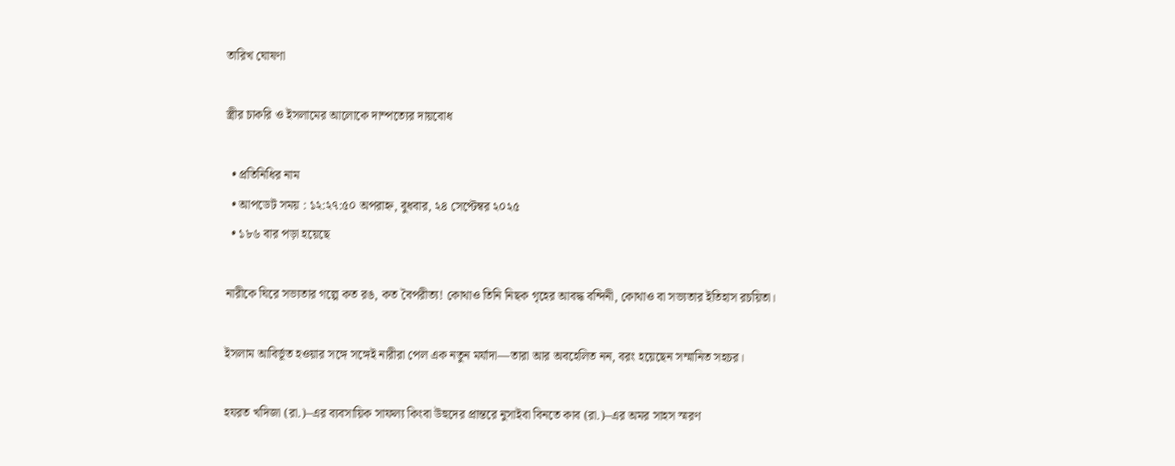তারিখ ঘোষণা

স্ত্রীর চাকরি ও ইসলামের আলোকে দাম্পত্যের দায়বোধ

  • প্রতিনিধির নাম
  • আপডেট সময় : ১২:২৭:৫০ অপরাহ্ন, বুধবার, ২৪ সেপ্টেম্বর ২০২৫
  • ১৮৬ বার পড়া হয়েছে

নারীকে ঘিরে সভ্যতার গল্পে কত রঙ, কত বৈপরীত্য! কোথাও তিনি নিছক গৃহের আবদ্ধ বন্দিনী, কোথাও বা সভ্যতার ইতিহাস রচয়িতা।

ইসলাম আবির্ভূত হওয়ার সঙ্গে সঙ্গেই নারীরা পেল এক নতুন মর্যাদা—তারা আর অবহেলিত নন, বরং হয়েছেন সম্মানিত সহচর।

হযরত খদিজা (রা.)–এর ব্যবসায়িক সাফল্য কিংবা উহুদের প্রান্তরে নুসাইবা বিনতে কাব (রা.)–এর অমর সাহস স্মরণ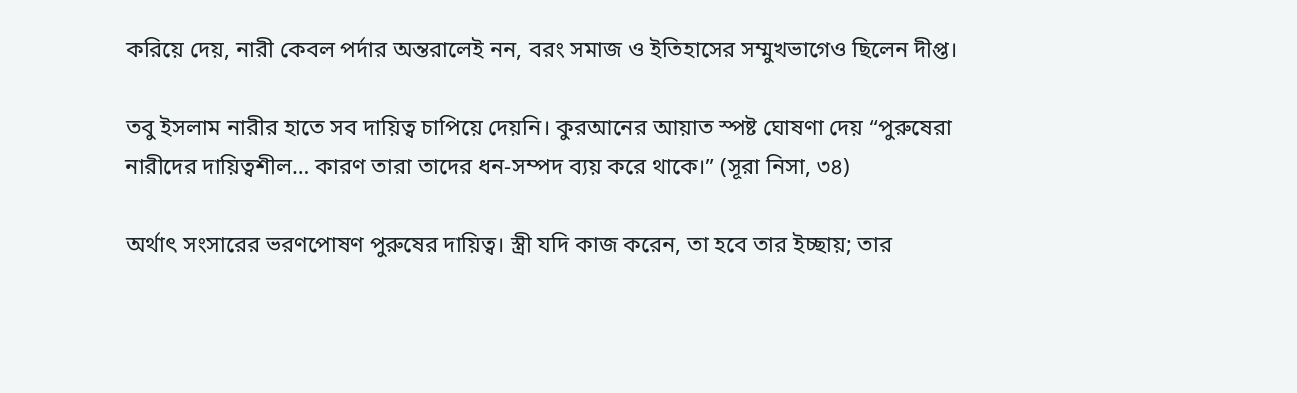করিয়ে দেয়, নারী কেবল পর্দার অন্তরালেই নন, বরং সমাজ ও ইতিহাসের সম্মুখভাগেও ছিলেন দীপ্ত।

তবু ইসলাম নারীর হাতে সব দায়িত্ব চাপিয়ে দেয়নি। কুরআনের আয়াত স্পষ্ট ঘোষণা দেয় “পুরুষেরা নারীদের দায়িত্বশীল… কারণ তারা তাদের ধন-সম্পদ ব্যয় করে থাকে।” (সূরা নিসা, ৩৪)

অর্থাৎ সংসারের ভরণপোষণ পুরুষের দায়িত্ব। স্ত্রী যদি কাজ করেন, তা হবে তার ইচ্ছায়; তার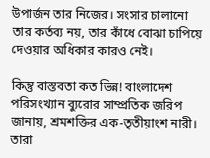উপার্জন তার নিজের। সংসার চালানো তার কর্তব্য নয়, তার কাঁধে বোঝা চাপিয়ে দেওয়ার অধিকার কারও নেই।

কিন্তু বাস্তবতা কত ভিন্ন! বাংলাদেশ পরিসংখ্যান ব্যুরোর সাম্প্রতিক জরিপ জানায়, শ্রমশক্তির এক-তৃতীয়াংশ নারী। তারা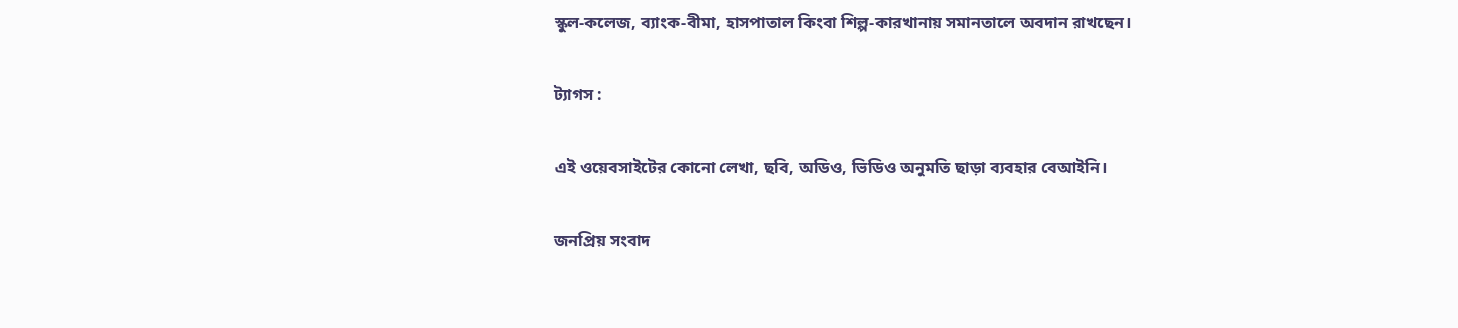স্কুল-কলেজ, ব্যাংক-বীমা, হাসপাতাল কিংবা শিল্প-কারখানায় সমানতালে অবদান রাখছেন।

ট্যাগস :

এই ওয়েবসাইটের কোনো লেখা, ছবি, অডিও, ভিডিও অনুমতি ছাড়া ব্যবহার বেআইনি।

জনপ্রিয় সংবাদ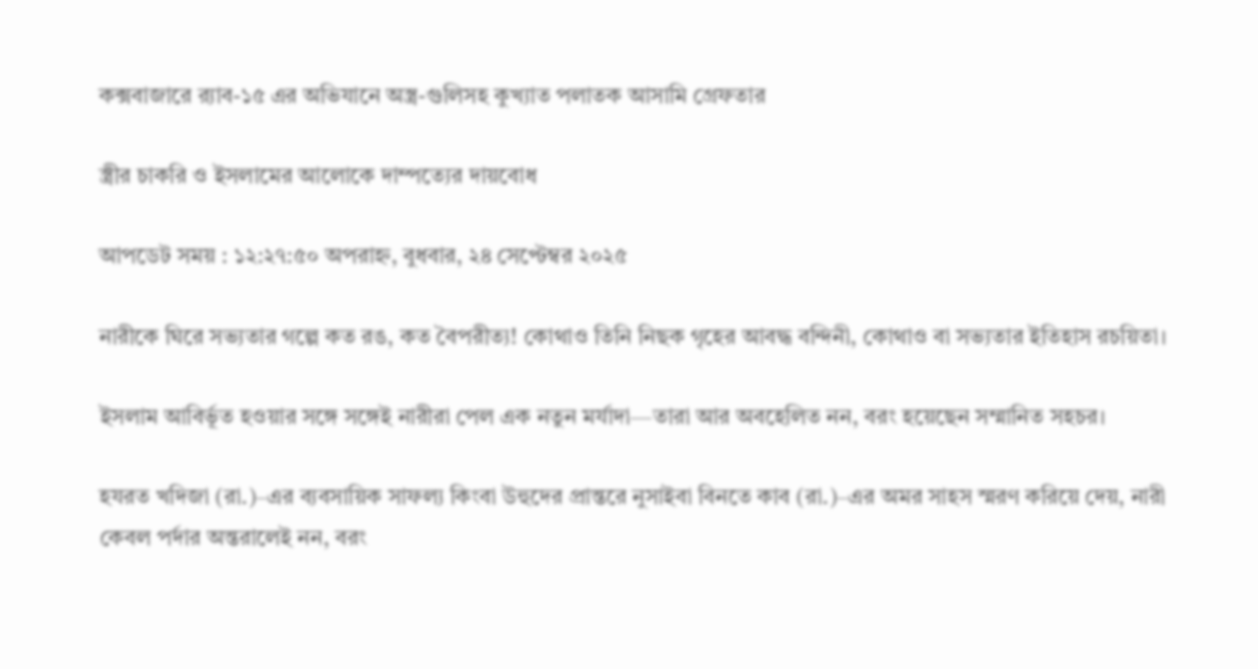কক্সবাজারে র‍্যাব-১৫ এর অভিযানে অস্ত্র-গুলিসহ কুখ্যাত পলাতক আসামি গ্রেফতার

স্ত্রীর চাকরি ও ইসলামের আলোকে দাম্পত্যের দায়বোধ

আপডেট সময় : ১২:২৭:৫০ অপরাহ্ন, বুধবার, ২৪ সেপ্টেম্বর ২০২৫

নারীকে ঘিরে সভ্যতার গল্পে কত রঙ, কত বৈপরীত্য! কোথাও তিনি নিছক গৃহের আবদ্ধ বন্দিনী, কোথাও বা সভ্যতার ইতিহাস রচয়িতা।

ইসলাম আবির্ভূত হওয়ার সঙ্গে সঙ্গেই নারীরা পেল এক নতুন মর্যাদা—তারা আর অবহেলিত নন, বরং হয়েছেন সম্মানিত সহচর।

হযরত খদিজা (রা.)–এর ব্যবসায়িক সাফল্য কিংবা উহুদের প্রান্তরে নুসাইবা বিনতে কাব (রা.)–এর অমর সাহস স্মরণ করিয়ে দেয়, নারী কেবল পর্দার অন্তরালেই নন, বরং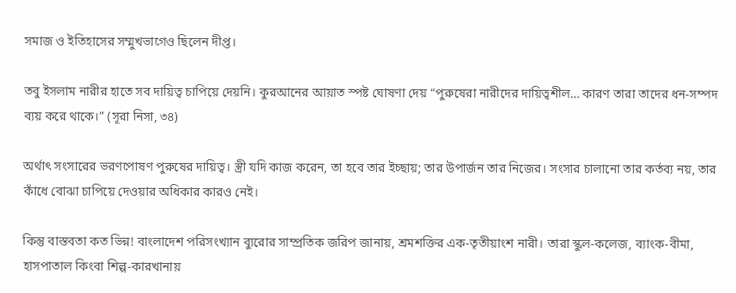সমাজ ও ইতিহাসের সম্মুখভাগেও ছিলেন দীপ্ত।

তবু ইসলাম নারীর হাতে সব দায়িত্ব চাপিয়ে দেয়নি। কুরআনের আয়াত স্পষ্ট ঘোষণা দেয় “পুরুষেরা নারীদের দায়িত্বশীল… কারণ তারা তাদের ধন-সম্পদ ব্যয় করে থাকে।” (সূরা নিসা, ৩৪)

অর্থাৎ সংসারের ভরণপোষণ পুরুষের দায়িত্ব। স্ত্রী যদি কাজ করেন, তা হবে তার ইচ্ছায়; তার উপার্জন তার নিজের। সংসার চালানো তার কর্তব্য নয়, তার কাঁধে বোঝা চাপিয়ে দেওয়ার অধিকার কারও নেই।

কিন্তু বাস্তবতা কত ভিন্ন! বাংলাদেশ পরিসংখ্যান ব্যুরোর সাম্প্রতিক জরিপ জানায়, শ্রমশক্তির এক-তৃতীয়াংশ নারী। তারা স্কুল-কলেজ, ব্যাংক-বীমা, হাসপাতাল কিংবা শিল্প-কারখানায়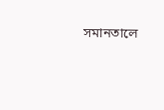সমানতালে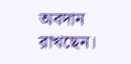অবদান রাখছেন।